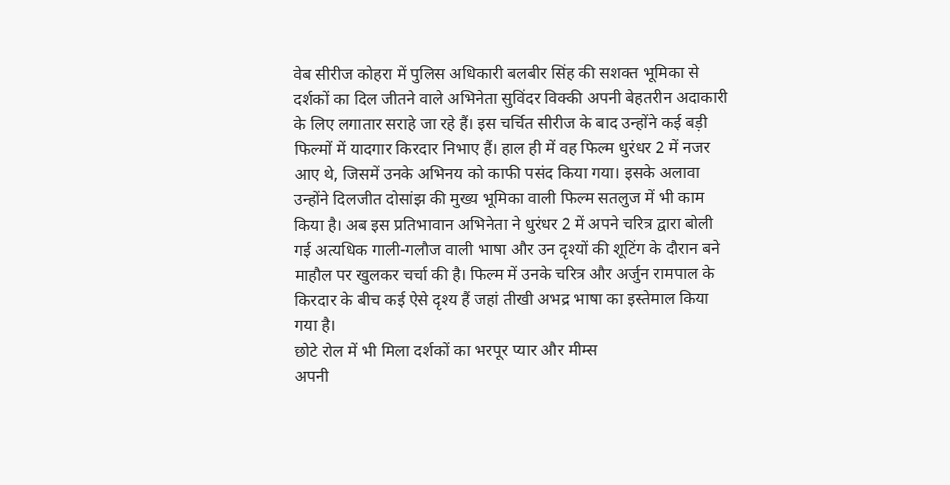वेब सीरीज कोहरा में पुलिस अधिकारी बलबीर सिंह की सशक्त भूमिका से दर्शकों का दिल जीतने वाले अभिनेता सुविंदर विक्की अपनी बेहतरीन अदाकारी के लिए लगातार सराहे जा रहे हैं। इस चर्चित सीरीज के बाद उन्होंने कई बड़ी फिल्मों में यादगार किरदार निभाए हैं। हाल ही में वह फिल्म धुरंधर 2 में नजर आए थे, जिसमें उनके अभिनय को काफी पसंद किया गया। इसके अलावा उन्होंने दिलजीत दोसांझ की मुख्य भूमिका वाली फिल्म सतलुज में भी काम किया है। अब इस प्रतिभावान अभिनेता ने धुरंधर 2 में अपने चरित्र द्वारा बोली गई अत्यधिक गाली-गलौज वाली भाषा और उन दृश्यों की शूटिंग के दौरान बने माहौल पर खुलकर चर्चा की है। फिल्म में उनके चरित्र और अर्जुन रामपाल के किरदार के बीच कई ऐसे दृश्य हैं जहां तीखी अभद्र भाषा का इस्तेमाल किया गया है।
छोटे रोल में भी मिला दर्शकों का भरपूर प्यार और मीम्स
अपनी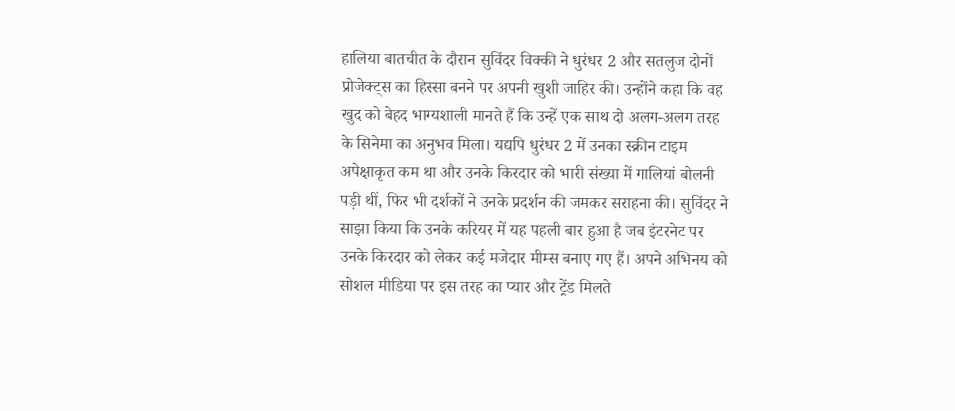हालिया बातचीत के दौरान सुविंदर विक्की ने धुरंधर 2 और सतलुज दोनों प्रोजेक्ट्स का हिस्सा बनने पर अपनी खुशी जाहिर की। उन्होंने कहा कि वह खुद को बेहद भाग्यशाली मानते हैं कि उन्हें एक साथ दो अलग-अलग तरह के सिनेमा का अनुभव मिला। यद्यपि धुरंधर 2 में उनका स्क्रीन टाइम अपेक्षाकृत कम था और उनके किरदार को भारी संख्या में गालियां बोलनी पड़ी थीं, फिर भी दर्शकों ने उनके प्रदर्शन की जमकर सराहना की। सुविंदर ने साझा किया कि उनके करियर में यह पहली बार हुआ है जब इंटरनेट पर उनके किरदार को लेकर कई मजेदार मीम्स बनाए गए हैं। अपने अभिनय को सोशल मीडिया पर इस तरह का प्यार और ट्रेंड मिलते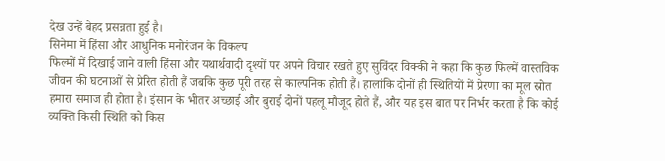देख उन्हें बेहद प्रसन्नता हुई है।
सिनेमा में हिंसा और आधुनिक मनोरंजन के विकल्प
फिल्मों में दिखाई जाने वाली हिंसा और यथार्थवादी दृश्यों पर अपने विचार रखते हुए सुविंदर विक्की ने कहा कि कुछ फिल्में वास्तविक जीवन की घटनाओं से प्रेरित होती हैं जबकि कुछ पूरी तरह से काल्पनिक होती हैं। हालांकि दोनों ही स्थितियों में प्रेरणा का मूल स्रोत हमारा समाज ही होता है। इंसान के भीतर अच्छाई और बुराई दोनों पहलू मौजूद होते हैं, और यह इस बात पर निर्भर करता है कि कोई व्यक्ति किसी स्थिति को किस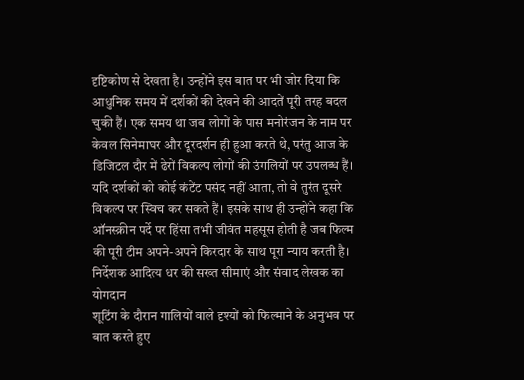दृष्टिकोण से देखता है। उन्होंने इस बात पर भी जोर दिया कि आधुनिक समय में दर्शकों की देखने की आदतें पूरी तरह बदल चुकी हैं। एक समय था जब लोगों के पास मनोरंजन के नाम पर केवल सिनेमाघर और दूरदर्शन ही हुआ करते थे, परंतु आज के डिजिटल दौर में ढेरों विकल्प लोगों की उंगलियों पर उपलब्ध हैं। यदि दर्शकों को कोई कंटेंट पसंद नहीं आता, तो वे तुरंत दूसरे विकल्प पर स्विच कर सकते हैं। इसके साथ ही उन्होंने कहा कि ऑनस्क्रीन पर्दे पर हिंसा तभी जीवंत महसूस होती है जब फिल्म की पूरी टीम अपने-अपने किरदार के साथ पूरा न्याय करती है।
निर्देशक आदित्य धर की सख्त सीमाएं और संवाद लेखक का योगदान
शूटिंग के दौरान गालियों वाले दृश्यों को फिल्माने के अनुभव पर बात करते हुए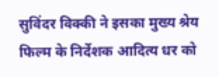सुविंदर विक्की ने इसका मुख्य श्रेय फिल्म के निर्देशक आदित्य धर को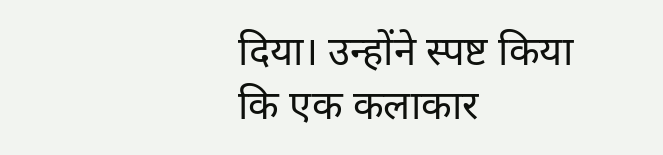दिया। उन्होंने स्पष्ट किया कि एक कलाकार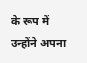के रूप में उन्होंने अपना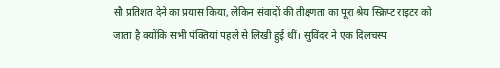सौ प्रतिशत देने का प्रयास किया, लेकिन संवादों की तीक्ष्णता का पूरा श्रेय स्क्रिप्ट राइटर को जाता है क्योंकि सभी पंक्तियां पहले से लिखी हुई थीं। सुविंदर ने एक दिलचस्प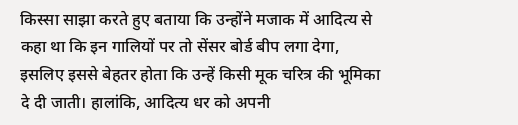किस्सा साझा करते हुए बताया कि उन्होंने मजाक में आदित्य से कहा था कि इन गालियों पर तो सेंसर बोर्ड बीप लगा देगा, इसलिए इससे बेहतर होता कि उन्हें किसी मूक चरित्र की भूमिका दे दी जाती। हालांकि, आदित्य धर को अपनी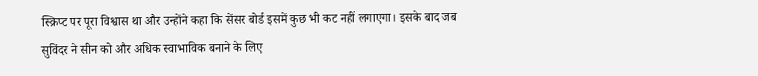स्क्रिप्ट पर पूरा विश्वास था और उन्होंने कहा कि सेंसर बोर्ड इसमें कुछ भी कट नहीं लगाएगा। इसके बाद जब सुविंदर ने सीन को और अधिक स्वाभाविक बनाने के लिए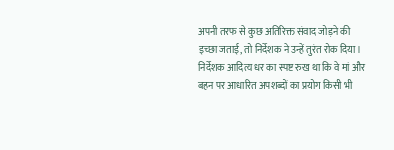अपनी तरफ से कुछ अतिरिक्त संवाद जोड़ने की इच्छा जताई, तो निर्देशक ने उन्हें तुरंत रोक दिया। निर्देशक आदित्य धर का स्पष्ट रुख था कि वे मां और बहन पर आधारित अपशब्दों का प्रयोग किसी भी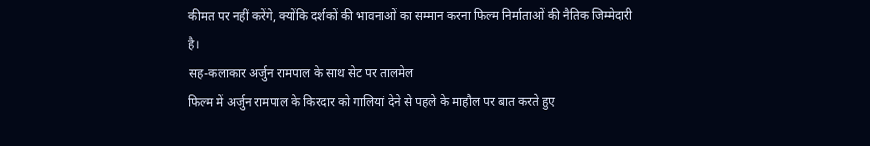कीमत पर नहीं करेंगे, क्योंकि दर्शकों की भावनाओं का सम्मान करना फिल्म निर्माताओं की नैतिक जिम्मेदारी है।
सह-कलाकार अर्जुन रामपाल के साथ सेट पर तालमेल
फिल्म में अर्जुन रामपाल के किरदार को गालियां देने से पहले के माहौल पर बात करते हुए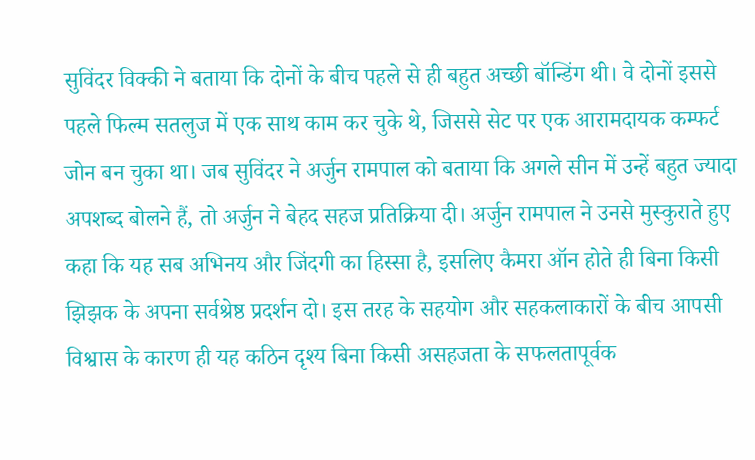सुविंदर विक्की ने बताया कि दोनों के बीच पहले से ही बहुत अच्छी बॉन्डिंग थी। वे दोनों इससे पहले फिल्म सतलुज में एक साथ काम कर चुके थे, जिससे सेट पर एक आरामदायक कम्फर्ट जोन बन चुका था। जब सुविंदर ने अर्जुन रामपाल को बताया कि अगले सीन में उन्हें बहुत ज्यादा अपशब्द बोलने हैं, तो अर्जुन ने बेहद सहज प्रतिक्रिया दी। अर्जुन रामपाल ने उनसे मुस्कुराते हुए कहा कि यह सब अभिनय और जिंदगी का हिस्सा है, इसलिए कैमरा ऑन होते ही बिना किसी झिझक के अपना सर्वश्रेष्ठ प्रदर्शन दो। इस तरह के सहयोग और सहकलाकारों के बीच आपसी विश्वास के कारण ही यह कठिन दृश्य बिना किसी असहजता के सफलतापूर्वक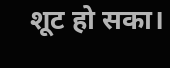शूट हो सका।